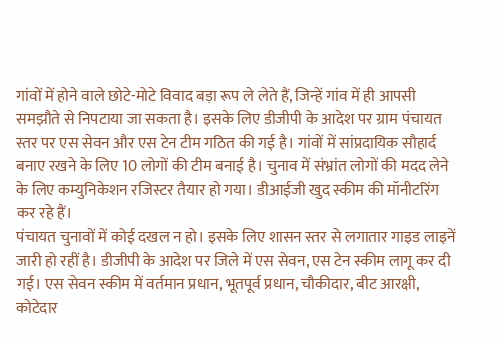गांवों में होने वाले छोटे-मोटे विवाद बड़ा रूप ले लेते हैं, जिन्हें गांव में ही आपसी समझौते से निपटाया जा सकता है। इसके लिए डीजीपी के आदेश पर ग्राम पंचायत स्तर पर एस सेवन और एस टेन टीम गठित की गई है। गांवों में सांप्रदायिक सौहार्द बनाए रखने के लिए 10 लोगों की टीम बनाई है। चुनाव में संभ्रांत लोगों की मदद लेने के लिए कम्युनिकेशन रजिस्टर तैयार हो गया। डीआईजी खुद स्कीम की मॉनीटरिंग कर रहे हैं।
पंचायत चुनावों में कोई दखल न हो। इसके लिए शासन स्तर से लगातार गाइड लाइनें जारी हो रहीं है। डीजीपी के आदेश पर जिले में एस सेवन, एस टेन स्कीम लागू कर दी गई। एस सेवन स्कीम में वर्तमान प्रधान, भूतपूर्व प्रधान, चौकीदार, बीट आरक्षी, कोटेदार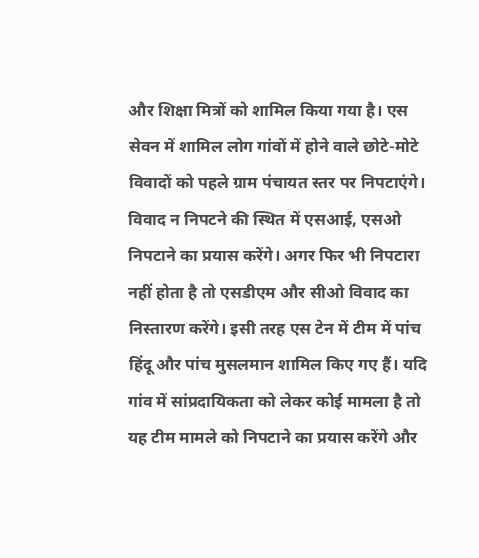और शिक्षा मित्रों को शामिल किया गया है। एस सेवन में शामिल लोग गांवों में होने वाले छोटे-मोटे विवादों को पहले ग्राम पंचायत स्तर पर निपटाएंगे। विवाद न निपटने की स्थित में एसआई, एसओ निपटाने का प्रयास करेंगे। अगर फिर भी निपटारा नहीं होता है तो एसडीएम और सीओ विवाद का निस्तारण करेंगे। इसी तरह एस टेन में टीम में पांच हिंदू और पांच मुसलमान शामिल किए गए हैं। यदि गांव में सांप्रदायिकता को लेकर कोई मामला है तो यह टीम मामले को निपटाने का प्रयास करेंगे और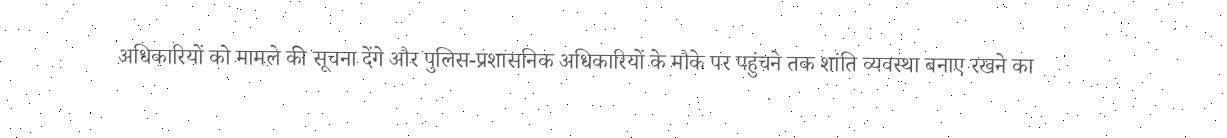अधिकारियों को मामले की सूचना देंगे और पुलिस-प्रशासनिक अधिकारियों के मौके पर पहुंचने तक शांति व्यवस्था बनाए रखने का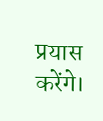प्रयास करेंगे।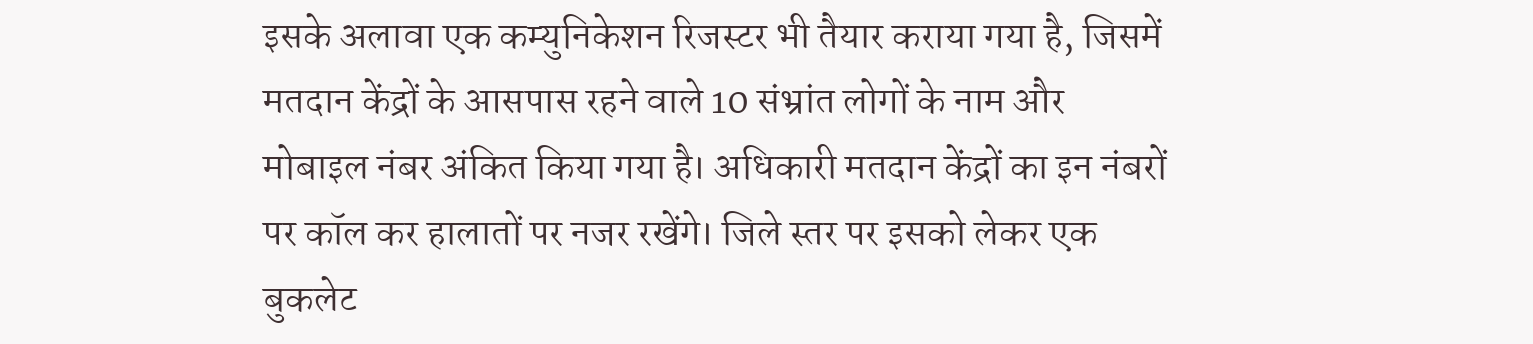इसके अलावा एक कम्युनिकेशन रिजस्टर भी तैयार कराया गया है, जिसमें मतदान केंद्रों के आसपास रहने वाले 10 संभ्रांत लोगों के नाम और मोबाइल नंबर अंकित किया गया है। अधिकारी मतदान केंद्रों का इन नंबरों पर कॉल कर हालातों पर नजर रखेंगे। जिले स्तर पर इसको लेकर एक बुकलेट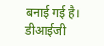बनाई गई है। डीआईजी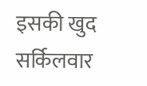इसकी खुद सर्किलवार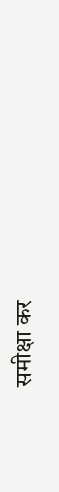समीक्षा कर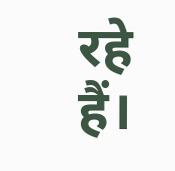रहे हैं।